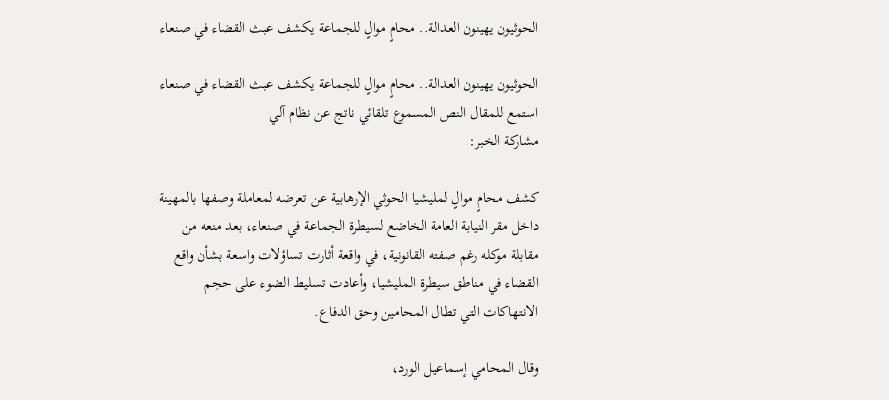الحوثيون يهينون العدالة.. محامٍ موالٍ للجماعة يكشف عبث القضاء في صنعاء

الحوثيون يهينون العدالة.. محامٍ موالٍ للجماعة يكشف عبث القضاء في صنعاء
استمع للمقال النص المسموع تلقائي ناتج عن نظام آلي
مشاركة الخبر:

كشف محامٍ موالٍ لمليشيا الحوثي الإرهابية عن تعرضه لمعاملة وصفها بالمهينة داخل مقر النيابة العامة الخاضع لسيطرة الجماعة في صنعاء، بعد منعه من مقابلة موكله رغم صفته القانونية، في واقعة أثارت تساؤلات واسعة بشأن واقع القضاء في مناطق سيطرة المليشيا، وأعادت تسليط الضوء على حجم الانتهاكات التي تطال المحامين وحق الدفاع.

وقال المحامي إسماعيل الورد،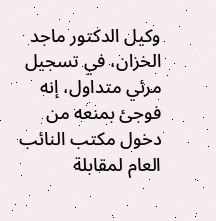وكيل الدكتور ماجد الخزان، في تسجيل مرئي متداول، إنه فوجئ بمنعه من دخول مكتب النائب العام لمقابلة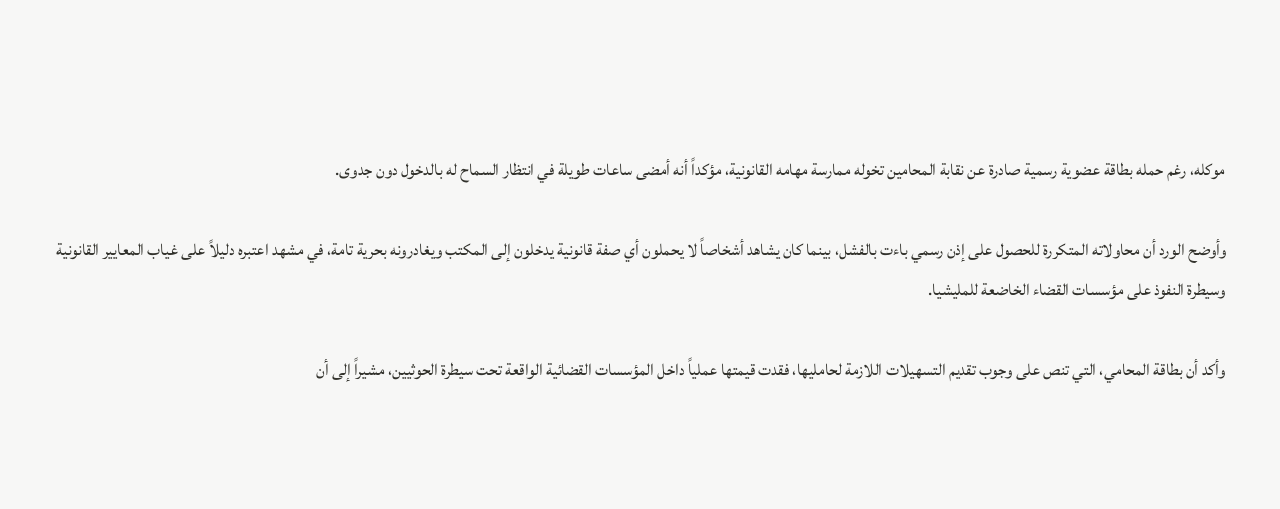موكله، رغم حمله بطاقة عضوية رسمية صادرة عن نقابة المحامين تخوله ممارسة مهامه القانونية، مؤكداً أنه أمضى ساعات طويلة في انتظار السماح له بالدخول دون جدوى.

وأوضح الورد أن محاولاته المتكررة للحصول على إذن رسمي باءت بالفشل، بينما كان يشاهد أشخاصاً لا يحملون أي صفة قانونية يدخلون إلى المكتب ويغادرونه بحرية تامة، في مشهد اعتبره دليلاً على غياب المعايير القانونية وسيطرة النفوذ على مؤسسات القضاء الخاضعة للمليشيا.

وأكد أن بطاقة المحامي، التي تنص على وجوب تقديم التسهيلات اللازمة لحامليها، فقدت قيمتها عملياً داخل المؤسسات القضائية الواقعة تحت سيطرة الحوثيين، مشيراً إلى أن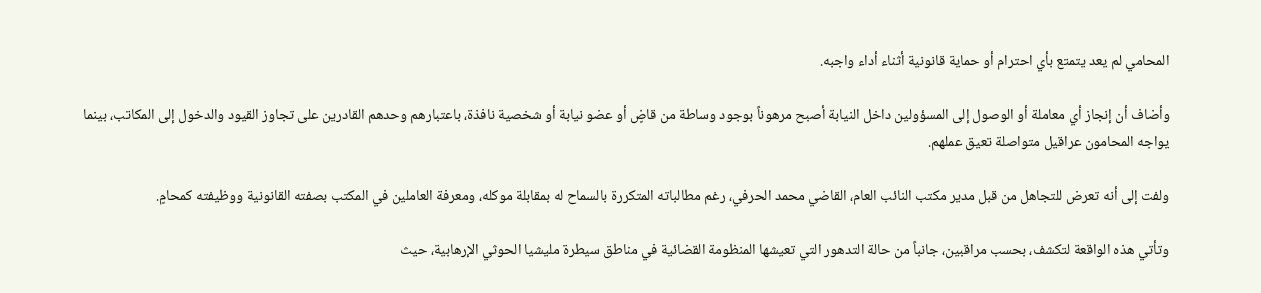المحامي لم يعد يتمتع بأي احترام أو حماية قانونية أثناء أداء واجبه.

وأضاف أن إنجاز أي معاملة أو الوصول إلى المسؤولين داخل النيابة أصبح مرهوناً بوجود وساطة من قاضٍ أو عضو نيابة أو شخصية نافذة، باعتبارهم وحدهم القادرين على تجاوز القيود والدخول إلى المكاتب، بينما يواجه المحامون عراقيل متواصلة تعيق عملهم.

ولفت إلى أنه تعرض للتجاهل من قبل مدير مكتب النائب العام، القاضي محمد الحرفي، رغم مطالباته المتكررة بالسماح له بمقابلة موكله، ومعرفة العاملين في المكتب بصفته القانونية ووظيفته كمحامٍ.

وتأتي هذه الواقعة لتكشف، بحسب مراقبين، جانباً من حالة التدهور التي تعيشها المنظومة القضائية في مناطق سيطرة مليشيا الحوثي الإرهابية، حيث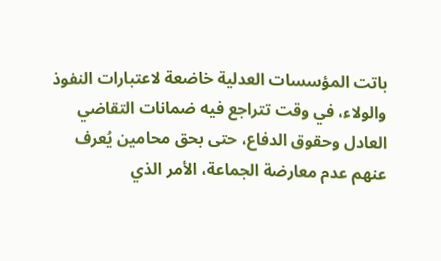باتت المؤسسات العدلية خاضعة لاعتبارات النفوذ والولاء، في وقت تتراجع فيه ضمانات التقاضي العادل وحقوق الدفاع، حتى بحق محامين يُعرف عنهم عدم معارضة الجماعة، الأمر الذي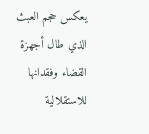يعكس حجم العبث الذي طال أجهزة القضاء وفقدانها للاستقلالية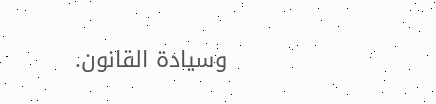وسيادة القانون.